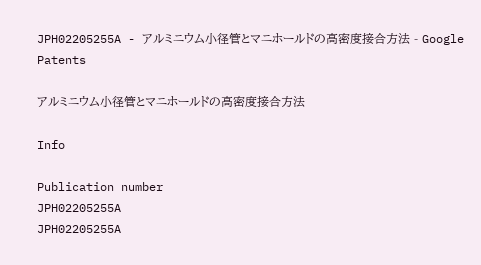JPH02205255A - アルミニウム小径管とマニホールドの高密度接合方法 - Google Patents

アルミニウム小径管とマニホールドの高密度接合方法

Info

Publication number
JPH02205255A
JPH02205255A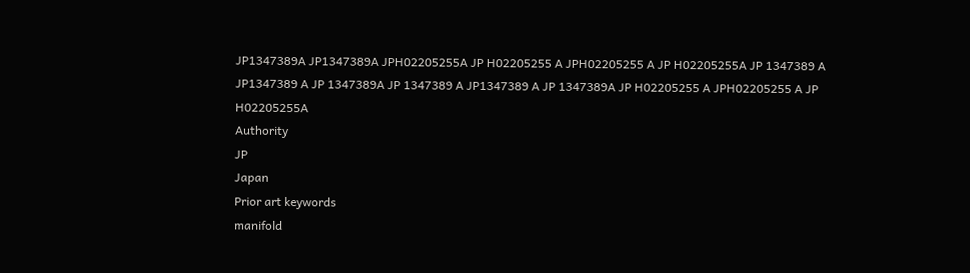JP1347389A JP1347389A JPH02205255A JP H02205255 A JPH02205255 A JP H02205255A JP 1347389 A JP1347389 A JP 1347389A JP 1347389 A JP1347389 A JP 1347389A JP H02205255 A JPH02205255 A JP H02205255A
Authority
JP
Japan
Prior art keywords
manifold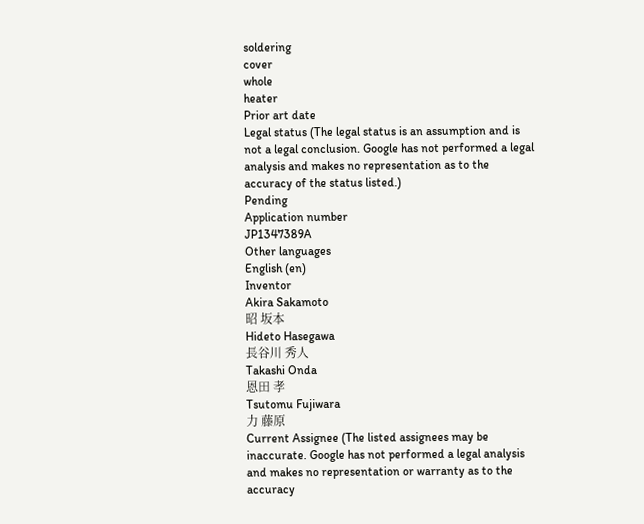soldering
cover
whole
heater
Prior art date
Legal status (The legal status is an assumption and is not a legal conclusion. Google has not performed a legal analysis and makes no representation as to the accuracy of the status listed.)
Pending
Application number
JP1347389A
Other languages
English (en)
Inventor
Akira Sakamoto
昭 坂本
Hideto Hasegawa
長谷川 秀人
Takashi Onda
恩田 孝
Tsutomu Fujiwara
力 藤原
Current Assignee (The listed assignees may be inaccurate. Google has not performed a legal analysis and makes no representation or warranty as to the accuracy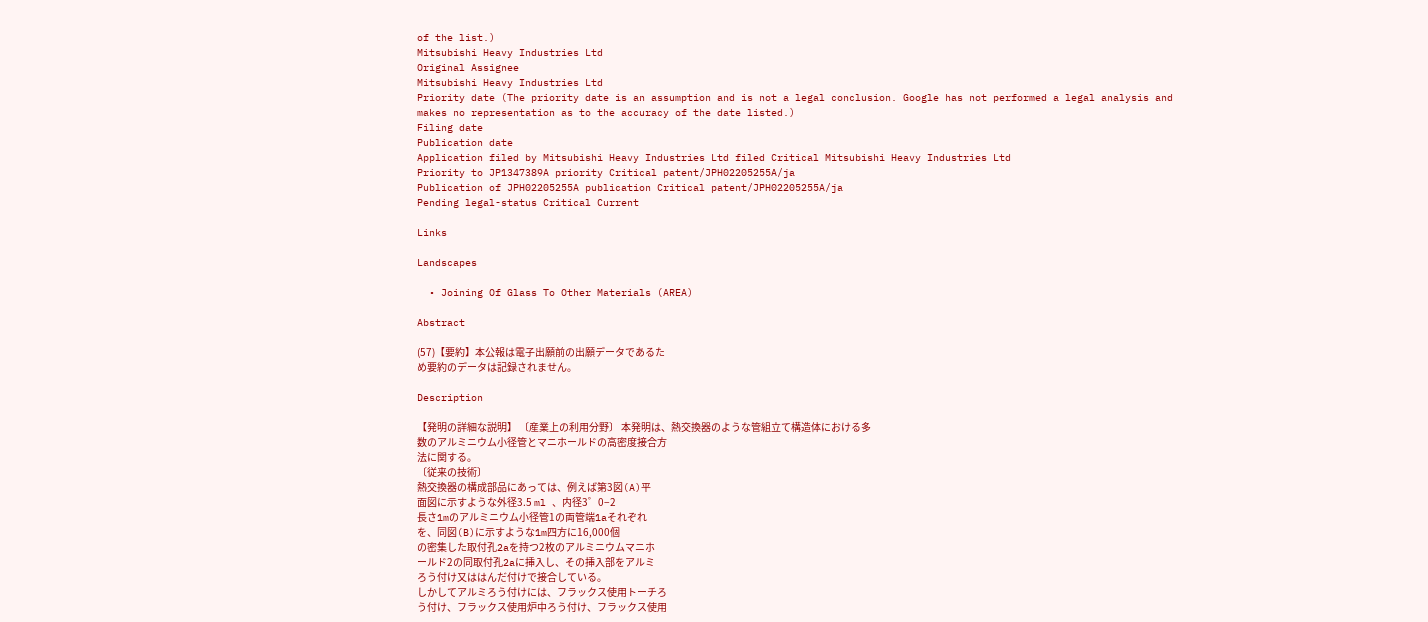of the list.)
Mitsubishi Heavy Industries Ltd
Original Assignee
Mitsubishi Heavy Industries Ltd
Priority date (The priority date is an assumption and is not a legal conclusion. Google has not performed a legal analysis and makes no representation as to the accuracy of the date listed.)
Filing date
Publication date
Application filed by Mitsubishi Heavy Industries Ltd filed Critical Mitsubishi Heavy Industries Ltd
Priority to JP1347389A priority Critical patent/JPH02205255A/ja
Publication of JPH02205255A publication Critical patent/JPH02205255A/ja
Pending legal-status Critical Current

Links

Landscapes

  • Joining Of Glass To Other Materials (AREA)

Abstract

(57)【要約】本公報は電子出願前の出願データであるた
め要約のデータは記録されません。

Description

【発明の詳細な説明】 〔産業上の利用分野〕 本発明は、熱交換器のような管組立て構造体における多
数のアルミニウム小径管とマニホールドの高密度接合方
法に関する。
〔従来の技術〕
熱交換器の構成部品にあっては、例えば第3図(A)平
面図に示すような外径3.5 ml 、内径3゜0−2
長さ1mのアルミニウム小径管1の両管端1aそれぞれ
を、同図(B)に示すような1m四方に16,000個
の密集した取付孔2aを持つ2枚のアルミニウムマニホ
ールド2の同取付孔2aに挿入し、その挿入部をアルミ
ろう付け又ははんだ付けで接合している。
しかしてアルミろう付けには、フラックス使用トーチろ
う付け、フラックス使用炉中ろう付け、フラックス使用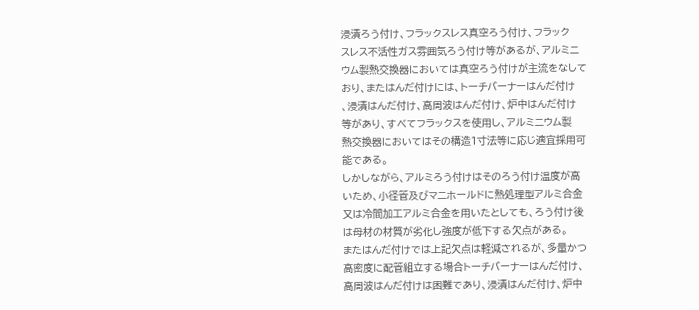浸漬ろう付け、フラックスレス真空ろう付け、フラック
スレス不活性ガス雰囲気ろう付け等があるが、アルミニ
ウム製熱交換器においては真空ろう付けが主流をなして
おり、またはんだ付けには、トーチバーナーはんだ付け
、浸漬はんだ付け、高周波はんだ付け、炉中はんだ付け
等があり、すべてフラックスを使用し、アルミニウム製
熱交換器においてはその構造1寸法等に応じ適宜採用可
能である。
しかしながら、アルミろう付けはそのろう付け温度が高
いため、小径管及びマニホールドに熱処理型アルミ合金
又は冷間加工アルミ合金を用いたとしても、ろう付け後
は母材の材質が劣化し強度が低下する欠点がある。
またはんだ付けでは上記欠点は軽減されるが、多量かつ
高密度に配管組立する場合トーチバーナーはんだ付け、
高周波はんだ付けは困難であり、浸漬はんだ付け、炉中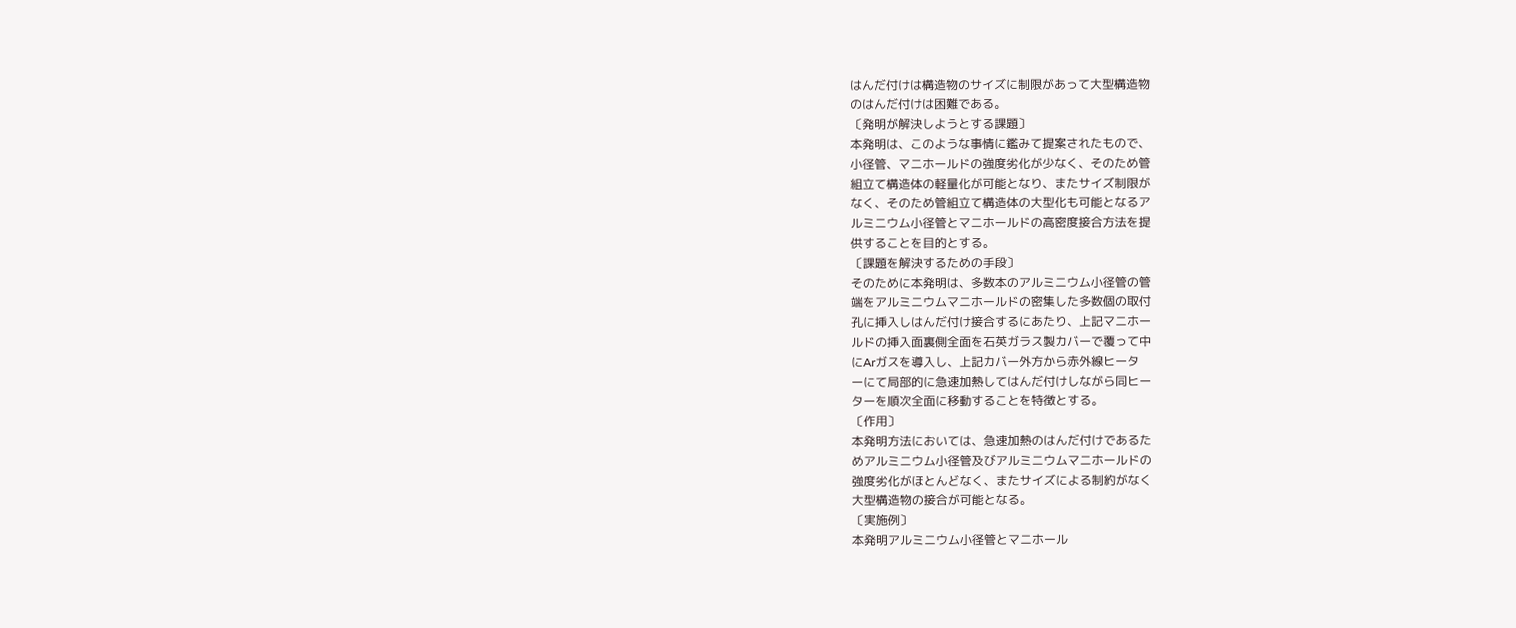はんだ付けは構造物のサイズに制限があって大型構造物
のはんだ付けは困難である。
〔発明が解決しようとする課題〕
本発明は、このような事情に鑑みて提案されたもので、
小径管、マニホールドの強度劣化が少なく、そのため管
組立て構造体の軽量化が可能となり、またサイズ制限が
なく、そのため管組立て構造体の大型化も可能となるア
ルミニウム小径管とマニホールドの高密度接合方法を提
供することを目的とする。
〔課題を解決するための手段〕
そのために本発明は、多数本のアルミニウム小径管の管
端をアルミニウムマニホールドの密集した多数個の取付
孔に挿入しはんだ付け接合するにあたり、上記マニホー
ルドの挿入面裏側全面を石英ガラス製カバーで覆って中
にArガスを導入し、上記カバー外方から赤外線ヒータ
ーにて局部的に急速加熱してはんだ付けしながら同ヒー
ターを順次全面に移動することを特徴とする。
〔作用〕
本発明方法においては、急速加熱のはんだ付けであるた
めアルミニウム小径管及びアルミニウムマニホールドの
強度劣化がほとんどなく、またサイズによる制約がなく
大型構造物の接合が可能となる。
〔実施例〕
本発明アルミニウム小径管とマニホール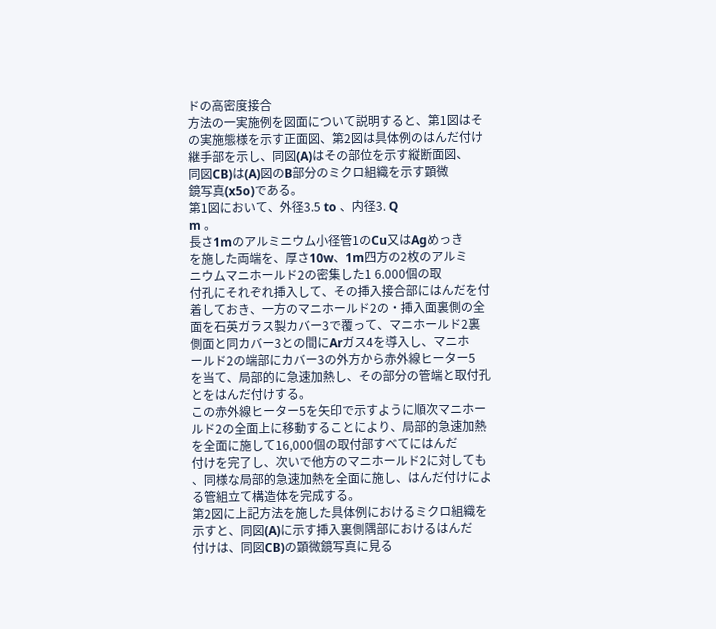ドの高密度接合
方法の一実施例を図面について説明すると、第1図はそ
の実施態様を示す正面図、第2図は具体例のはんだ付け
継手部を示し、同図(A)はその部位を示す縦断面図、
同図CB)は(A)図のB部分のミクロ組織を示す顕微
鏡写真(x5o)である。
第1図において、外径3.5 to 、内径3. Q
m 。
長さ1mのアルミニウム小径管1のCu又はAgめっき
を施した両端を、厚さ10w、1m四方の2枚のアルミ
ニウムマニホールド2の密集した1 6.000個の取
付孔にそれぞれ挿入して、その挿入接合部にはんだを付
着しておき、一方のマニホールド2の・挿入面裏側の全
面を石英ガラス製カバー3で覆って、マニホールド2裏
側面と同カバー3との間にArガス4を導入し、マニホ
ールド2の端部にカバー3の外方から赤外線ヒーター5
を当て、局部的に急速加熱し、その部分の管端と取付孔
とをはんだ付けする。
この赤外線ヒーター5を矢印で示すように順次マニホー
ルド2の全面上に移動することにより、局部的急速加熱
を全面に施して16,000個の取付部すべてにはんだ
付けを完了し、次いで他方のマニホールド2に対しても
、同様な局部的急速加熱を全面に施し、はんだ付けによ
る管組立て構造体を完成する。
第2図に上記方法を施した具体例におけるミクロ組織を
示すと、同図(A)に示す挿入裏側隅部におけるはんだ
付けは、同図CB)の顕微鏡写真に見る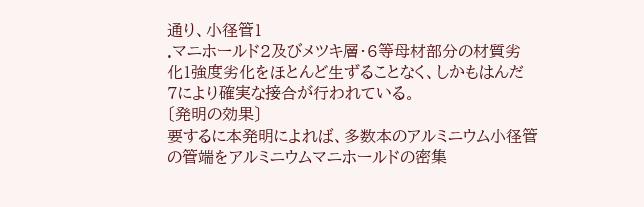通り、小径管1
.マニホールド2及びメツキ層・6等母材部分の材質劣
化1強度劣化をほとんど生ずることなく、しかもはんだ
7により確実な接合が行われている。
〔発明の効果〕
要するに本発明によれば、多数本のアルミニウム小径管
の管端をアルミニウムマニホールドの密集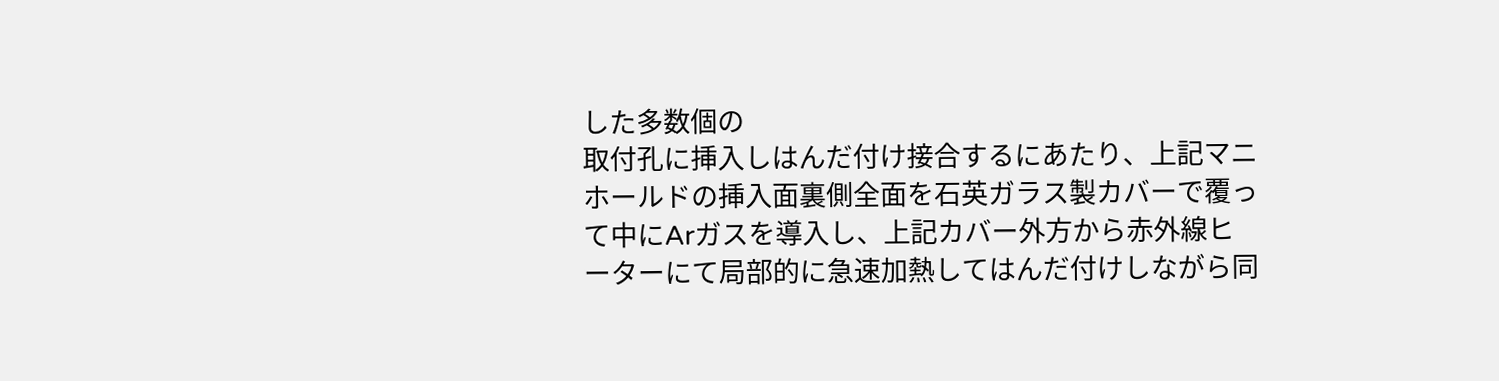した多数個の
取付孔に挿入しはんだ付け接合するにあたり、上記マニ
ホールドの挿入面裏側全面を石英ガラス製カバーで覆っ
て中にArガスを導入し、上記カバー外方から赤外線ヒ
ーターにて局部的に急速加熱してはんだ付けしながら同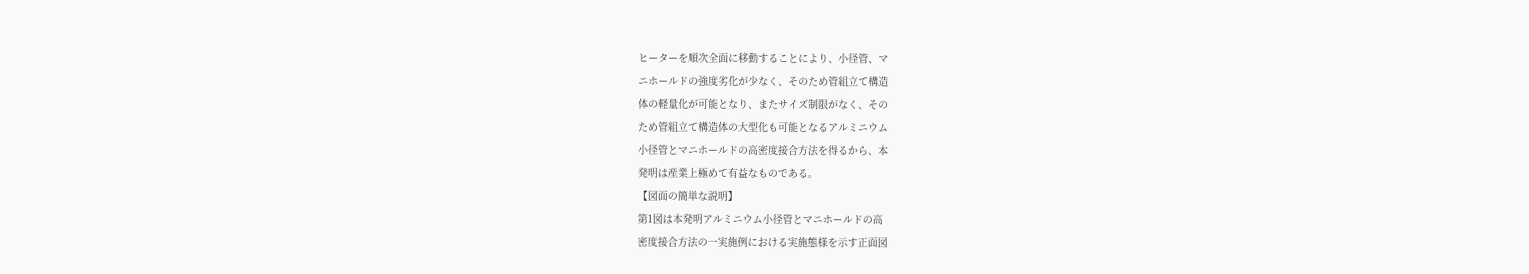ヒーターを順次全面に移動することにより、小径管、マ
ニホールドの強度劣化が少なく、そのため管組立て構造
体の軽量化が可能となり、またサイズ制限がなく、その
ため管組立て構造体の大型化も可能となるアルミニウム
小径管とマニホールドの高密度接合方法を得るから、本
発明は産業上極めて有益なものである。
【図面の簡単な説明】
第1図は本発明アルミニウム小径管とマニホールドの高
密度接合方法の一実施例における実施態様を示す正面図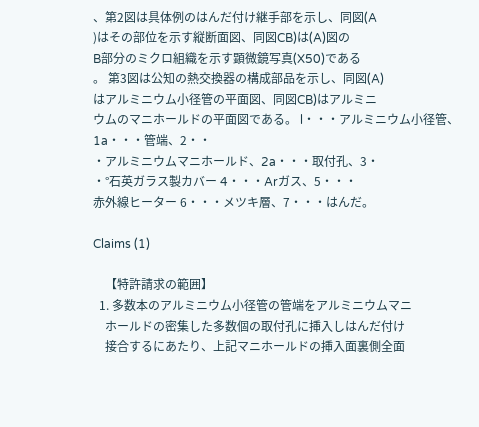、第2図は具体例のはんだ付け継手部を示し、同図(A
)はその部位を示す縦断面図、同図CB)は(A)図の
B部分のミクロ組織を示す顕微鏡写真(X50)である
。 第3図は公知の熱交換器の構成部品を示し、同図(A)
はアルミニウム小径管の平面図、同図CB)はアルミニ
ウムのマニホールドの平面図である。 l・・・アルミニウム小径管、1a・・・管端、2・・
・アルミニウムマニホールド、2a・・・取付孔、3・
・°石英ガラス製カバー 4・・・Arガス、5・・・
赤外線ヒーター 6・・・メツキ層、7・・・はんだ。

Claims (1)

    【特許請求の範囲】
  1. 多数本のアルミニウム小径管の管端をアルミニウムマニ
    ホールドの密集した多数個の取付孔に挿入しはんだ付け
    接合するにあたり、上記マニホールドの挿入面裏側全面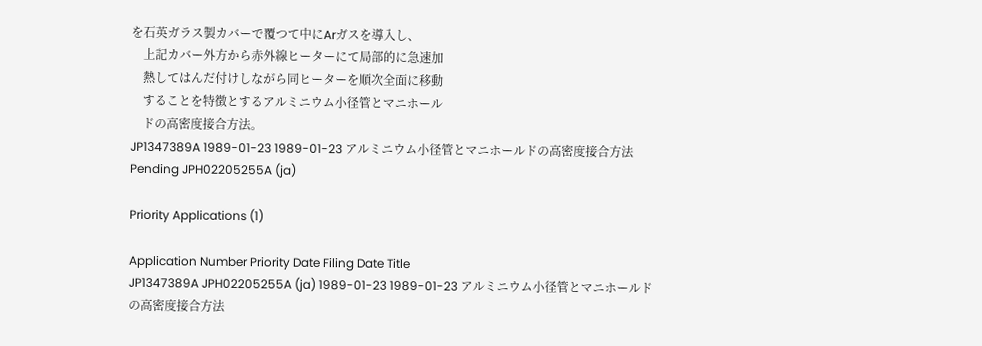を石英ガラス製カバーで覆つて中にArガスを導入し、
    上記カバー外方から赤外線ヒーターにて局部的に急速加
    熱してはんだ付けしながら同ヒーターを順次全面に移動
    することを特徴とするアルミニウム小径管とマニホール
    ドの高密度接合方法。
JP1347389A 1989-01-23 1989-01-23 アルミニウム小径管とマニホールドの高密度接合方法 Pending JPH02205255A (ja)

Priority Applications (1)

Application Number Priority Date Filing Date Title
JP1347389A JPH02205255A (ja) 1989-01-23 1989-01-23 アルミニウム小径管とマニホールドの高密度接合方法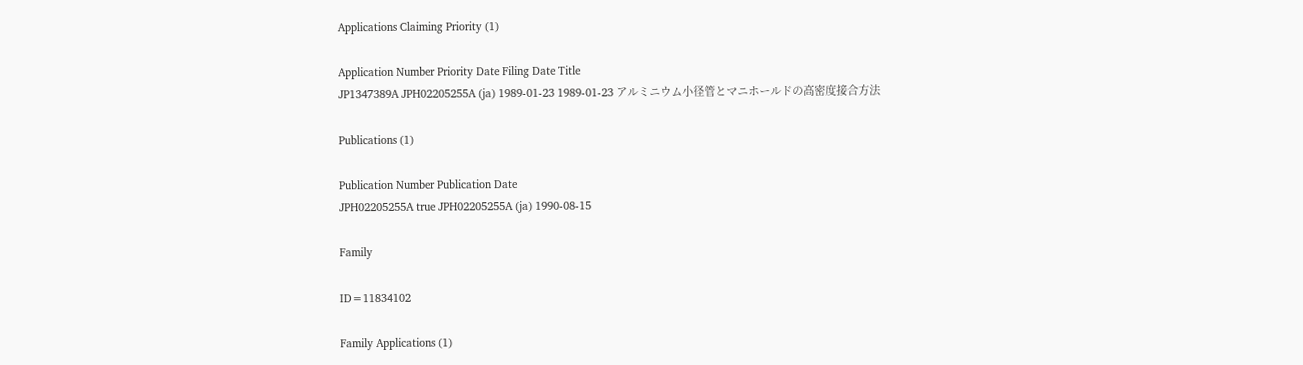Applications Claiming Priority (1)

Application Number Priority Date Filing Date Title
JP1347389A JPH02205255A (ja) 1989-01-23 1989-01-23 アルミニウム小径管とマニホールドの高密度接合方法

Publications (1)

Publication Number Publication Date
JPH02205255A true JPH02205255A (ja) 1990-08-15

Family

ID=11834102

Family Applications (1)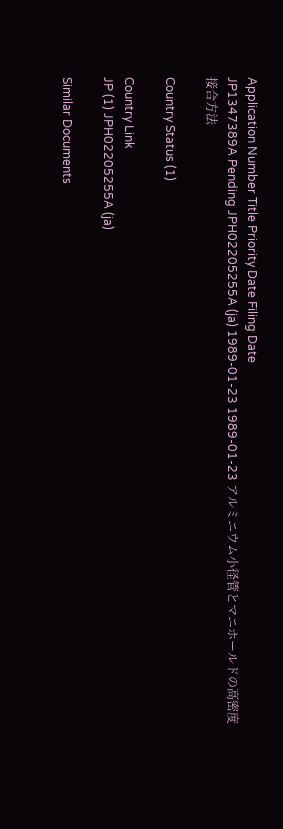Application Number Title Priority Date Filing Date
JP1347389A Pending JPH02205255A (ja) 1989-01-23 1989-01-23 アルミニウム小径管とマニホールドの高密度接合方法

Country Status (1)

Country Link
JP (1) JPH02205255A (ja)

Similar Documents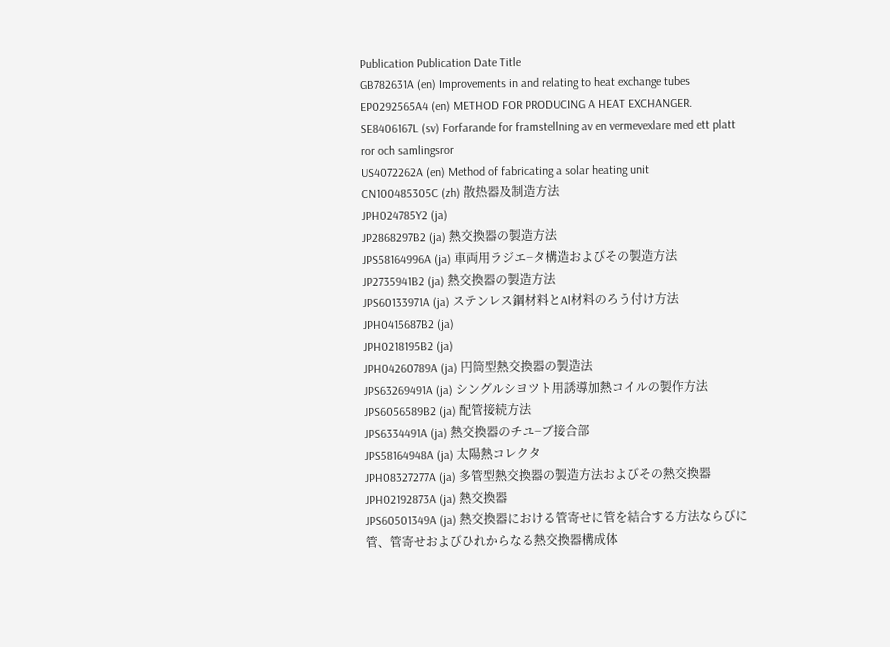Publication Publication Date Title
GB782631A (en) Improvements in and relating to heat exchange tubes
EP0292565A4 (en) METHOD FOR PRODUCING A HEAT EXCHANGER.
SE8406167L (sv) Forfarande for framstellning av en vermevexlare med ett platt ror och samlingsror
US4072262A (en) Method of fabricating a solar heating unit
CN100485305C (zh) 散热器及制造方法
JPH024785Y2 (ja)
JP2868297B2 (ja) 熱交換器の製造方法
JPS58164996A (ja) 車両用ラジエ−タ構造およびその製造方法
JP2735941B2 (ja) 熱交換器の製造方法
JPS60133971A (ja) ステンレス鋼材料とAl材料のろう付け方法
JPH0415687B2 (ja)
JPH0218195B2 (ja)
JPH04260789A (ja) 円筒型熱交換器の製造法
JPS63269491A (ja) シングルシヨツト用誘導加熱コイルの製作方法
JPS6056589B2 (ja) 配管接続方法
JPS6334491A (ja) 熱交換器のチユ−ブ接合部
JPS58164948A (ja) 太陽熱コレクタ
JPH08327277A (ja) 多管型熱交換器の製造方法およびその熱交換器
JPH02192873A (ja) 熱交換器
JPS60501349A (ja) 熱交換器における管寄せに管を結合する方法ならびに管、管寄せおよびひれからなる熱交換器構成体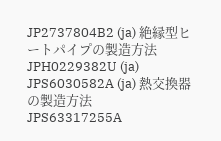JP2737804B2 (ja) 絶縁型ヒートパイプの製造方法
JPH0229382U (ja)
JPS6030582A (ja) 熱交換器の製造方法
JPS63317255A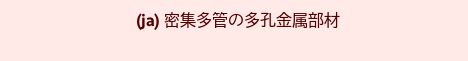(ja) 密集多管の多孔金属部材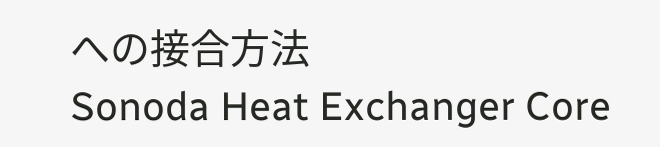への接合方法
Sonoda Heat Exchanger Core